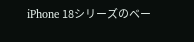iPhone 18シリーズのベー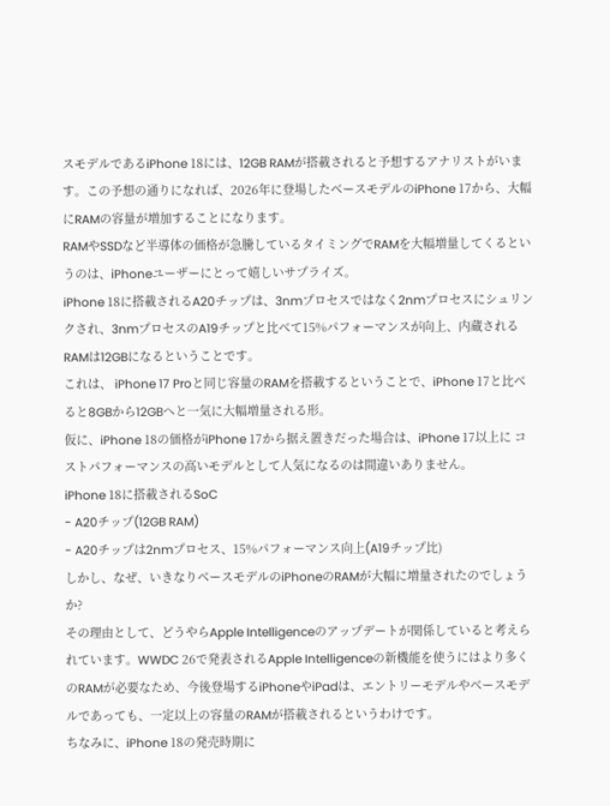スモデルであるiPhone 18には、12GB RAMが搭載されると予想するアナリストがいます。この予想の通りになれば、2026年に登場したベースモデルのiPhone 17から、大幅にRAMの容量が増加することになります。
RAMやSSDなど半導体の価格が急騰しているタイミングでRAMを大幅増量してくるというのは、iPhoneユーザーにとって嬉しいサプライズ。
iPhone 18に搭載されるA20チップは、3nmプロセスではなく2nmプロセスにシュリンクされ、3nmプロセスのA19チップと比べて15%パフォーマンスが向上、内蔵されるRAMは12GBになるということです。
これは、 iPhone 17 Proと同じ容量のRAMを搭載するということで、iPhone 17と比べると8GBから12GBへと一気に大幅増量される形。
仮に、iPhone 18の価格がiPhone 17から据え置きだった場合は、iPhone 17以上に コストパフォーマンスの高いモデルとして人気になるのは間違いありません。
iPhone 18に搭載されるSoC
- A20チップ(12GB RAM)
- A20チップは2nmプロセス、15%パフォーマンス向上(A19チップ比)
しかし、なぜ、いきなりベースモデルのiPhoneのRAMが大幅に増量されたのでしょうか?
その理由として、どうやらApple Intelligenceのアップデートが関係していると考えられています。WWDC 26で発表されるApple Intelligenceの新機能を使うにはより多くのRAMが必要なため、今後登場するiPhoneやiPadは、エントリーモデルやベースモデルであっても、一定以上の容量のRAMが搭載されるというわけです。
ちなみに、iPhone 18の発売時期に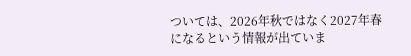ついては、2026年秋ではなく2027年春になるという情報が出ていま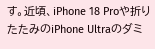す。近頃、iPhone 18 Proや折りたたみのiPhone Ultraのダミ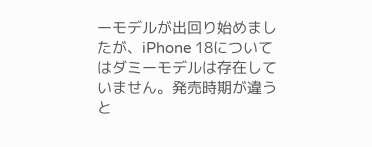ーモデルが出回り始めましたが、iPhone 18についてはダミーモデルは存在していません。発売時期が違うと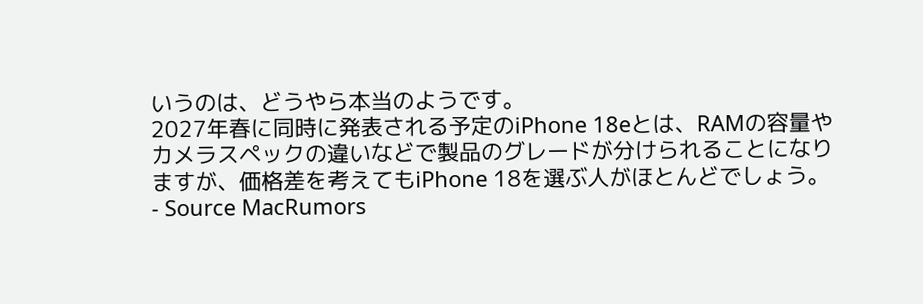いうのは、どうやら本当のようです。
2027年春に同時に発表される予定のiPhone 18eとは、RAMの容量やカメラスペックの違いなどで製品のグレードが分けられることになりますが、価格差を考えてもiPhone 18を選ぶ人がほとんどでしょう。
- Source MacRumors